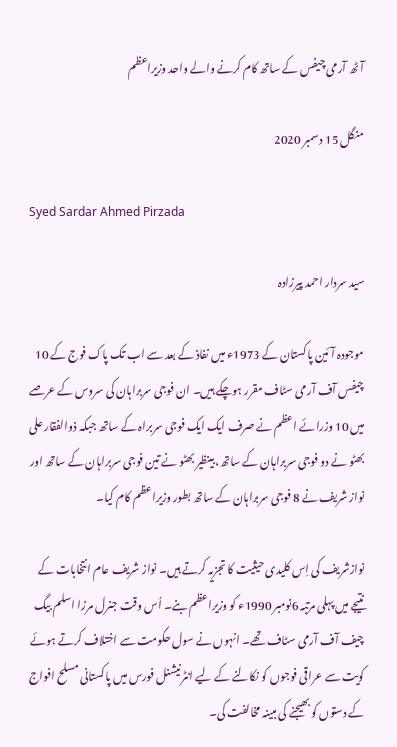آٹھ آرمی چیفس کے ساتھ کام کرنے والے واحد وزیراعظم

منگل 15 دسمبر 2020

Syed Sardar Ahmed Pirzada

سید سردار احمد پیرزادہ

موجودہ آئین پاکستان کے 1973ء میں نفاذ کے بعد سے اب تک پاک فوج کے 10 چیفس آف آرمی سٹاف مقرر ہوچکے ہیں۔ ان فوجی سربراہان کی سروس کے عرصے میں 10 وزرائے اعظم نے صرف ایک ایک فوجی سربراہ کے ساتھ جبکہ ذوالفقار علی بھٹو نے دو فوجی سربراہان کے ساتھ، بینظیر بھٹو نے تین فوجی سربراہان کے ساتھ اور نواز شریف نے 8 فوجی سربراہان کے ساتھ بطور وزیراعظم کام کیا۔

نوازشریف کی اِس کلیدی حیثیت کا تجزیہ کرتے ہیں۔ نواز شریف عام انتخابات کے نتیجے میں پہلی مرتبہ 6نومبر 1990ء کو وزیراعظم بنے۔ اُس وقت جنرل مرزا اسلم بیگ چیف آف آرمی سٹاف تھے۔ انہوں نے سول حکومت سے اختلاف کرتے ہوئے کویت سے عراقی فوجوں کو نکالنے کے لیے انٹرنیشنل فورس میں پاکستانی مسلح افواج کے دستوں کو بھیجنے کی مبینہ مخالفت کی۔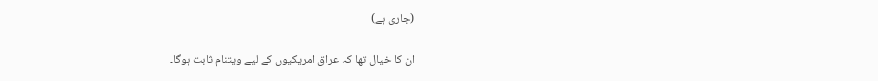(جاری ہے)

ان کا خیال تھا کہ عراق امریکیوں کے لیے ویتنام ثابت ہوگا۔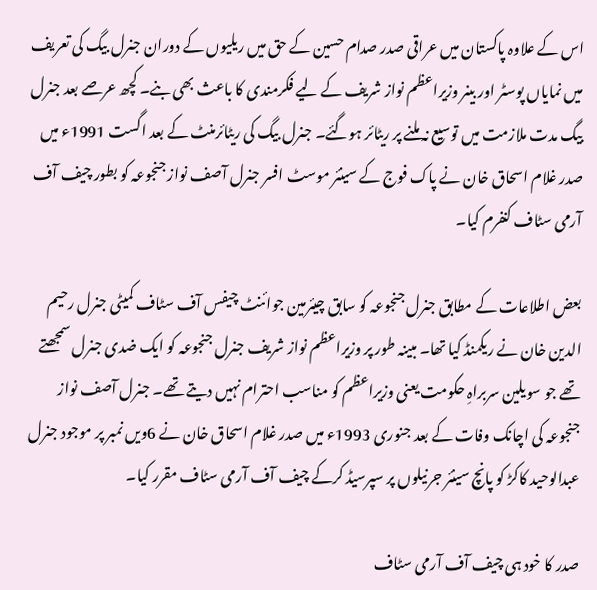اس کے علاوہ پاکستان میں عراقی صدر صدام حسین کے حق میں ریلیوں کے دوران جنرل بیگ کی تعریف میں نمایاں پوسٹر اور بینر وزیراعظم نواز شریف کے لیے فکرمندی کا باعث بھی بنے۔ کچھ عرصے بعد جنرل بیگ مدت ملازمت میں توسیع نہ ملنے پر ریٹائر ہوگئے۔ جنرل بیگ کی ریٹائرمنٹ کے بعد اگست 1991ء میں صدر غلام اسحاق خان نے پاک فوج کے سینئر موسٹ افسر جنرل آصف نواز جنجوعہ کو بطور چیف آف آرمی سٹاف کنفرم کیا۔

بعض اطلاعات کے مطابق جنرل جنجوعہ کو سابق چیئرمین جوائنٹ چیفس آف سٹاف کمیٹی جنرل رحیم الدین خان نے ریکمنڈ کیا تھا۔ مبینہ طور پر وزیراعظم نواز شریف جنرل جنجوعہ کو ایک ضدی جنرل سمجھتے تھے جو سویلین سربراہِ حکومت یعنی وزیراعظم کو مناسب احترام نہیں دیتے تھے۔ جنرل آصف نواز جنجوعہ کی اچانک وفات کے بعد جنوری 1993ء میں صدر غلام اسحاق خان نے 6ویں نمبر پر موجود جنرل عبدالوحید کاکڑ کو پانچ سینئر جرنیلوں پر سپرسیڈ کرکے چیف آف آرمی سٹاف مقرر کیا۔

صدر کا خود ہی چیف آف آرمی سٹاف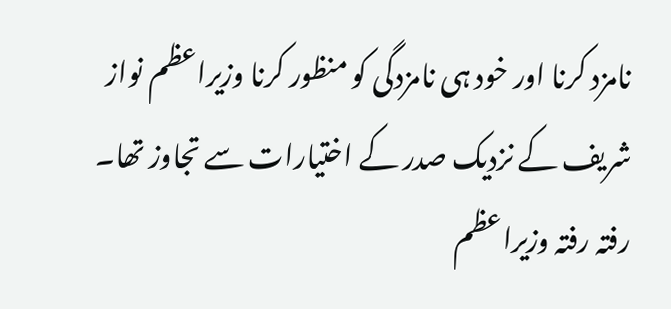نامزد کرنا اور خود ہی نامزدگی کو منظور کرنا وزیراعظم نواز شریف کے نزدیک صدر کے اختیارات سے تجاوز تھا۔ رفتہ رفتہ وزیراعظم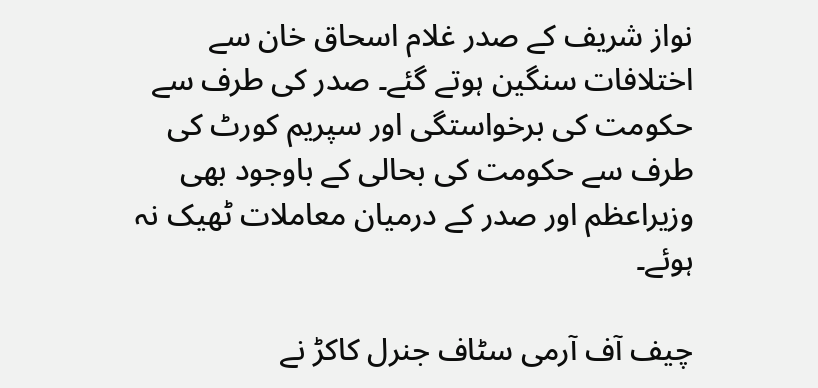نواز شریف کے صدر غلام اسحاق خان سے اختلافات سنگین ہوتے گئے۔ صدر کی طرف سے حکومت کی برخواستگی اور سپریم کورٹ کی طرف سے حکومت کی بحالی کے باوجود بھی وزیراعظم اور صدر کے درمیان معاملات ٹھیک نہ ہوئے۔

چیف آف آرمی سٹاف جنرل کاکڑ نے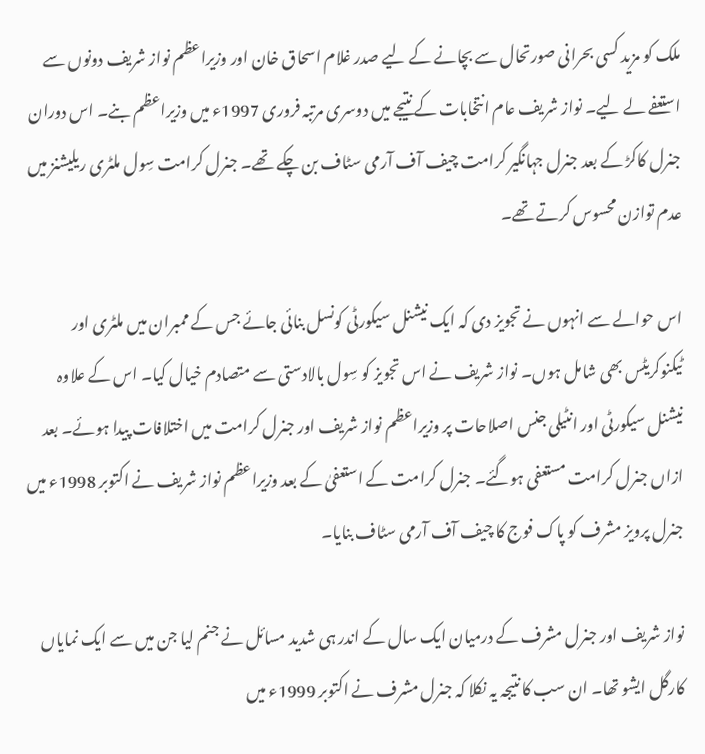ملک کو مزید کسی بحرانی صورتحال سے بچانے کے لیے صدر غلام اسحاق خان اور وزیراعظم نواز شریف دونوں سے استعفے لے لیے۔ نواز شریف عام انتخابات کے نتیجے میں دوسری مرتبہ فروری 1997ء میں وزیراعظم بنے۔ اس دوران جنرل کاکڑ کے بعد جنرل جہانگیر کرامت چیف آف آرمی سٹاف بن چکے تھے۔ جنرل کرامت سِول ملٹری ریلیشنز میں عدم توازن محسوس کرتے تھے۔

اس حوالے سے انہوں نے تجویز دی کہ ایک نیشنل سیکورٹی کونسل بنائی جائے جس کے ممبران میں ملٹری اور ٹیکنوکریٹس بھی شامل ہوں۔ نواز شریف نے اس تجویز کو سِول بالادستی سے متصادم خیال کیا۔ اس کے علاوہ نیشنل سیکورٹی اور انٹیلی جنس اصلاحات پر وزیراعظم نواز شریف اور جنرل کرامت میں اختلافات پیدا ہوئے۔ بعد ازاں جنرل کرامت مستعفی ہوگئے۔ جنرل کرامت کے استعفیٰ کے بعد وزیراعظم نواز شریف نے اکتوبر 1998ء میں جنرل پرویز مشرف کو پاک فوج کا چیف آف آرمی سٹاف بنایا۔

نواز شریف اور جنرل مشرف کے درمیان ایک سال کے اندر ہی شدید مسائل نے جنم لیا جن میں سے ایک نمایاں کارگل ایشو تھا۔ ان سب کا نتیجہ یہ نکلا کہ جنرل مشرف نے اکتوبر 1999ء میں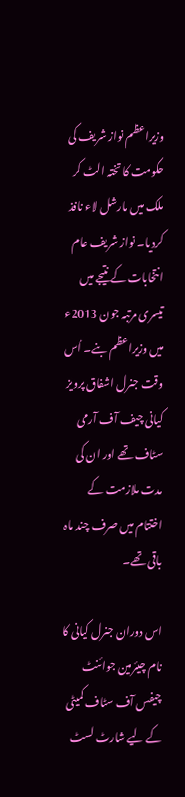وزیراعظم نواز شریف کی حکومت کا تختہ الٹ کر ملک میں مارشل لاء نافذ کردیا۔ نواز شریف عام انتخابات کے نتیجے میں تیسری مرتبہ جون 2013ء میں وزیراعظم بنے۔ اُس وقت جنرل اشفاق پرویز کیانی چیف آف آرمی سٹاف تھے اور ان کی مدت ملازمت کے اختتام میں صرف چند ماہ باقی تھے۔

اس دوران جنرل کیانی کا نام چیئرمین جوائنٹ چیفس آف سٹاف کمیٹی کے لیے شارٹ لسٹ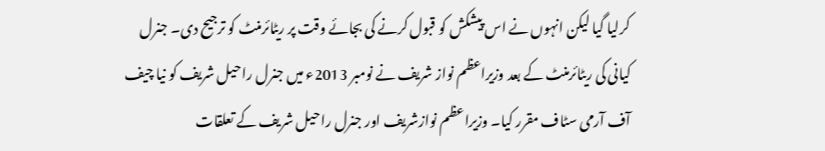کرلیا گیا لیکن انہوں نے اس پیشکش کو قبول کرنے کی بجائے وقت پر ریٹائرمنٹ کو ترجیح دی۔ جنرل کیانی کی ریٹائرمنٹ کے بعد وزیراعظم نواز شریف نے نومبر 2013ء میں جنرل راحیل شریف کو نیا چیف آف آرمی سٹاف مقرر کیا۔ وزیراعظم نوازشریف اور جنرل راحیل شریف کے تعلقات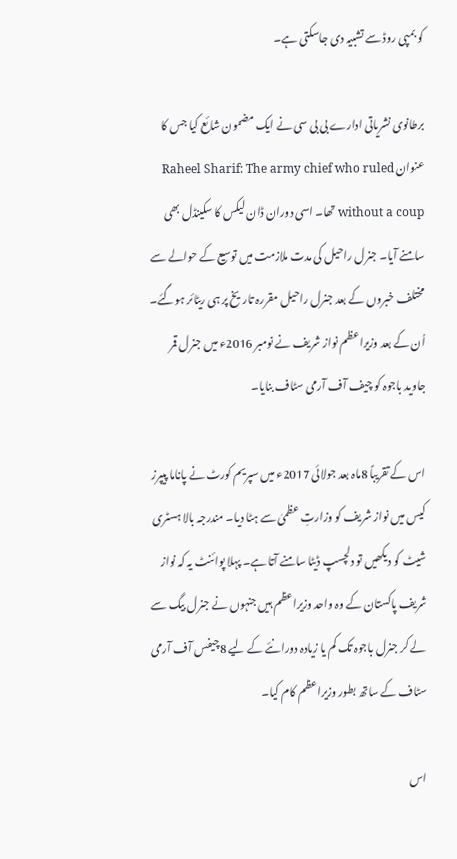کو بمپی روڈ سے تشبیہ دی جاسکتی ہے۔

برطانوی نشریاتی ادارے بی بی سی نے ایک مضمون شائع کیا جس کا عنوان Raheel Sharif: The army chief who ruled without a coup تھا۔ اسی دوران ڈان لیکس کا سکینڈل بھی سامنے آیا۔ جنرل راحیل کی مدت ملازمت میں توسیع کے حوالے سے مختلف خبروں کے بعد جنرل راحیل مقررہ تاریخ پر ہی ریٹائر ہوگئے۔ اُن کے بعد وزیراعظم نواز شریف نے نومبر 2016ء میں جنرل قمر جاوید باجوہ کو چیف آف آرمی سٹاف بنایا۔

اس کے تقریباً 8ماہ بعد جولائی 2017ء میں سپریم کورٹ نے پاناما پیپرز کیس میں نواز شریف کو وزارتِ عظمیٰ سے ہٹا دیا۔ مندرجہ بالا ہسٹری شیٹ کو دیکھیں تو دلچسپ ڈیٹا سامنے آتا ہے۔ پہلا پوائنٹ یہ کہ نواز شریف پاکستان کے وہ واحد وزیراعظم ہیں جنہوں نے جنرل بیگ سے لے کر جنرل باجوہ تک کم یا زیادہ دورانئے کے لیے 8چیفس آف آرمی سٹاف کے ساتھ بطور وزیراعظم کام کیا۔

اس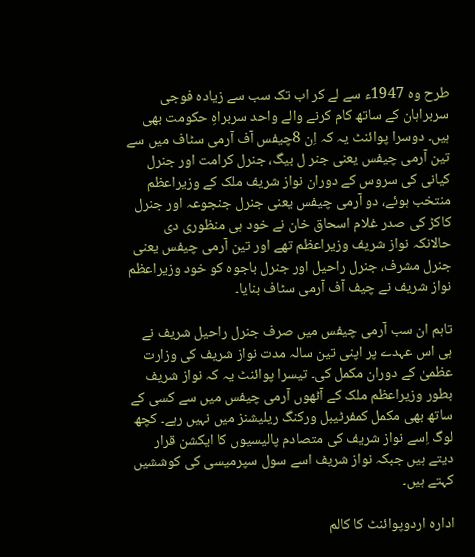طرح وہ 1947ء سے لے کر اب تک سب سے زیادہ فوجی سربراہان کے ساتھ کام کرنے والے واحد سربراہِ حکومت بھی ہیں۔ دوسرا پوائنٹ یہ کہ اِن 8چیفس آف آرمی سٹاف میں سے تین آرمی چیفس یعنی جنر ل بیگ، جنرل کرامت اور جنرل کیانی کی سروس کے دوران نواز شریف ملک کے وزیراعظم منتخب ہوئے، دو آرمی چیفس یعنی جنرل جنجوعہ اور جنرل کاکڑ کی صدر غلام اسحاق خان نے خود ہی منظوری دی حالانکہ نواز شریف وزیراعظم تھے اور تین آرمی چیفس یعنی جنرل مشرف، جنرل راحیل اور جنرل باجوہ کو خود وزیراعظم نواز شریف نے چیف آف آرمی سٹاف بنایا۔

تاہم ان سب آرمی چیفس میں صرف جنرل راحیل شریف نے ہی اس عہدے پر اپنی تین سالہ مدت نواز شریف کی وزارت عظمیٰ کے دوران مکمل کی۔ تیسرا پوائنٹ یہ کہ نواز شریف بطور وزیراعظم ملک کے آٹھوں آرمی چیفس میں سے کسی کے ساتھ بھی مکمل کمفرٹیبل ورکنگ ریلیشنز میں نہیں رہے۔ کچھ لوگ اِسے نواز شریف کی متصادم پالیسیوں کا ایکشن قرار دیتے ہیں جبکہ نواز شریف اسے سول سپرمیسی کی کوششیں کہتے ہیں۔

ادارہ اردوپوائنٹ کا کالم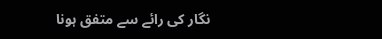نگار کی رائے سے متفق ہونا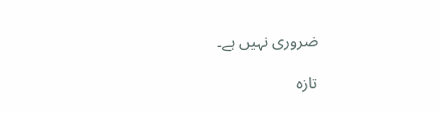ضروری نہیں ہے۔

تازہ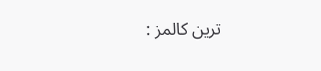ترین کالمز :